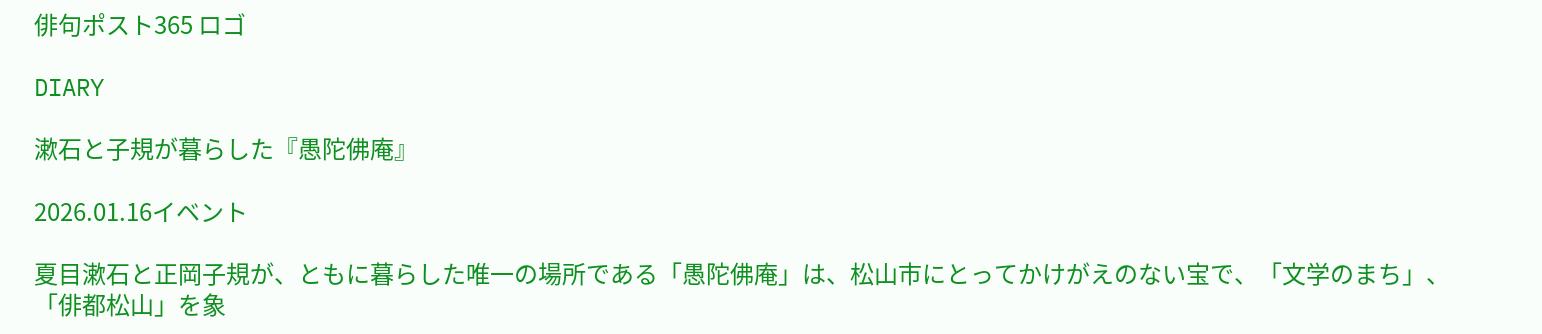俳句ポスト365 ロゴ

DIARY

漱石と子規が暮らした『愚陀佛庵』

2026.01.16イベント

夏目漱石と正岡子規が、ともに暮らした唯一の場所である「愚陀佛庵」は、松山市にとってかけがえのない宝で、「文学のまち」、「俳都松山」を象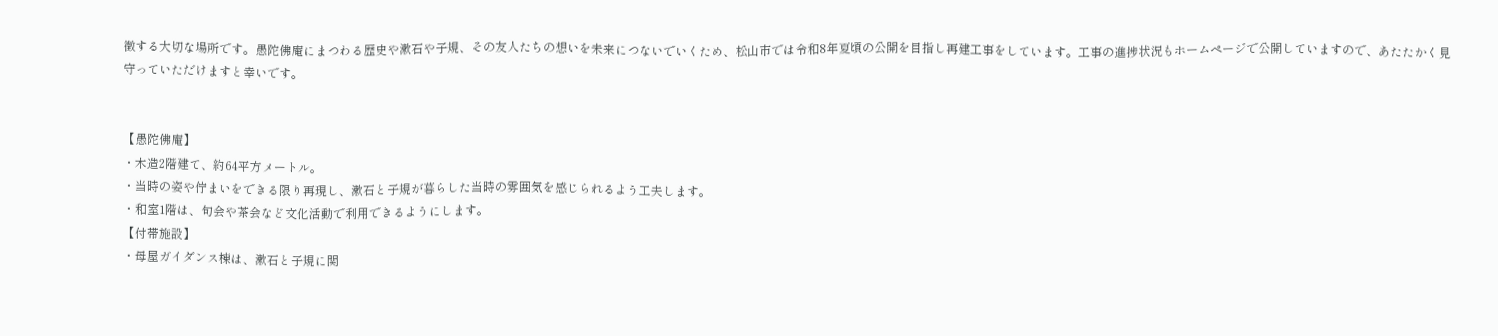徴する大切な場所です。愚陀佛庵にまつわる歴史や漱石や子規、その友人たちの想いを未来につないでいくため、松山市では令和8年夏頃の公開を目指し再建工事をしています。工事の進捗状況もホームページで公開していますので、あたたかく見守っていただけますと幸いです。


【愚陀佛庵】
・木造2階建て、約64平方メートル。
・当時の姿や佇まいをできる限り再現し、漱石と子規が暮らした当時の雰囲気を感じられるよう工夫します。
・和室1階は、句会や茶会など文化活動で利用できるようにします。
【付帯施設】
・母屋ガイダンス棟は、漱石と子規に関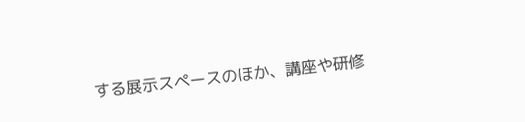する展示スペースのほか、講座や研修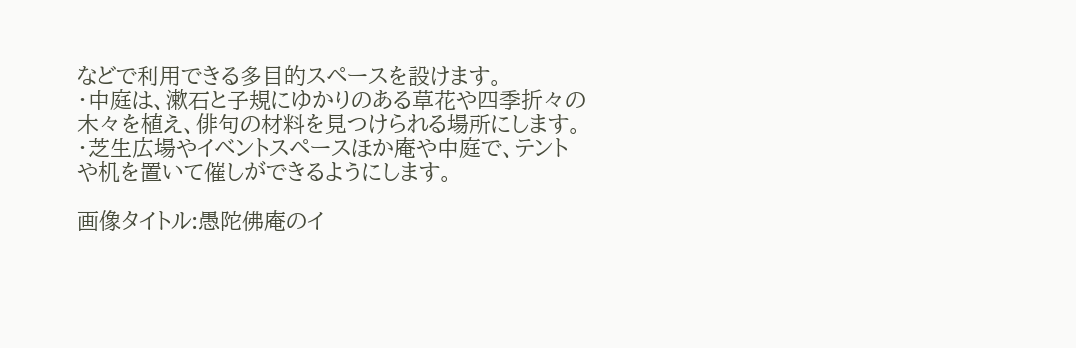などで利用できる多目的スペースを設けます。
・中庭は、漱石と子規にゆかりのある草花や四季折々の木々を植え、俳句の材料を見つけられる場所にします。
・芝生広場やイベントスペースほか庵や中庭で、テントや机を置いて催しができるようにします。

画像タイトル:愚陀佛庵のイ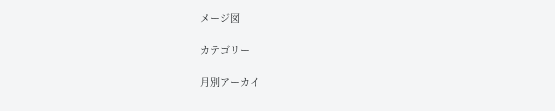メージ図

カテゴリー

月別アーカイ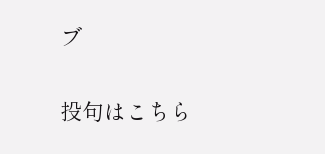ブ

投句はこちら